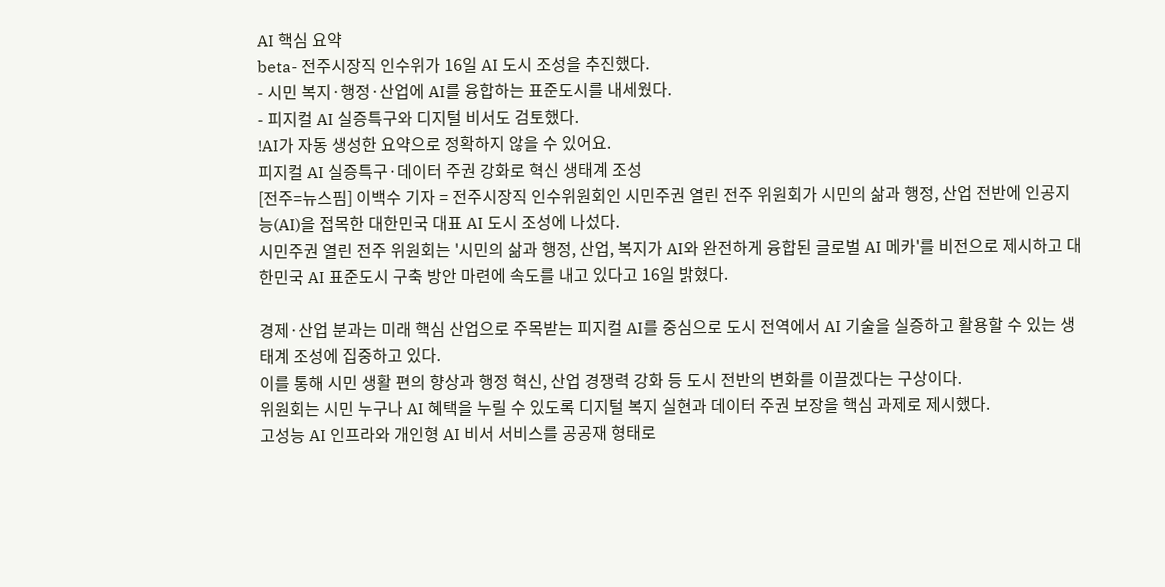AI 핵심 요약
beta- 전주시장직 인수위가 16일 AI 도시 조성을 추진했다.
- 시민 복지·행정·산업에 AI를 융합하는 표준도시를 내세웠다.
- 피지컬 AI 실증특구와 디지털 비서도 검토했다.
!AI가 자동 생성한 요약으로 정확하지 않을 수 있어요.
피지컬 AI 실증특구·데이터 주권 강화로 혁신 생태계 조성
[전주=뉴스핌] 이백수 기자 = 전주시장직 인수위원회인 시민주권 열린 전주 위원회가 시민의 삶과 행정, 산업 전반에 인공지능(AI)을 접목한 대한민국 대표 AI 도시 조성에 나섰다.
시민주권 열린 전주 위원회는 '시민의 삶과 행정, 산업, 복지가 AI와 완전하게 융합된 글로벌 AI 메카'를 비전으로 제시하고 대한민국 AI 표준도시 구축 방안 마련에 속도를 내고 있다고 16일 밝혔다.

경제·산업 분과는 미래 핵심 산업으로 주목받는 피지컬 AI를 중심으로 도시 전역에서 AI 기술을 실증하고 활용할 수 있는 생태계 조성에 집중하고 있다.
이를 통해 시민 생활 편의 향상과 행정 혁신, 산업 경쟁력 강화 등 도시 전반의 변화를 이끌겠다는 구상이다.
위원회는 시민 누구나 AI 혜택을 누릴 수 있도록 디지털 복지 실현과 데이터 주권 보장을 핵심 과제로 제시했다.
고성능 AI 인프라와 개인형 AI 비서 서비스를 공공재 형태로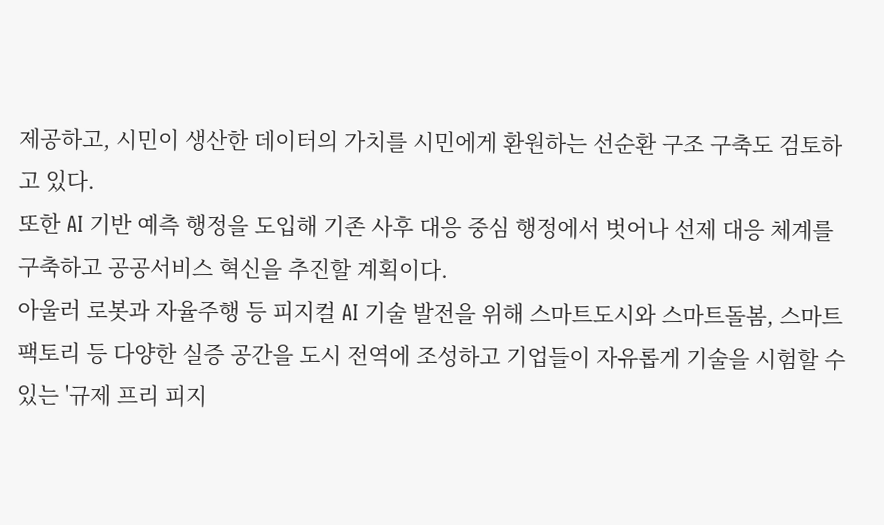제공하고, 시민이 생산한 데이터의 가치를 시민에게 환원하는 선순환 구조 구축도 검토하고 있다.
또한 AI 기반 예측 행정을 도입해 기존 사후 대응 중심 행정에서 벗어나 선제 대응 체계를 구축하고 공공서비스 혁신을 추진할 계획이다.
아울러 로봇과 자율주행 등 피지컬 AI 기술 발전을 위해 스마트도시와 스마트돌봄, 스마트팩토리 등 다양한 실증 공간을 도시 전역에 조성하고 기업들이 자유롭게 기술을 시험할 수 있는 '규제 프리 피지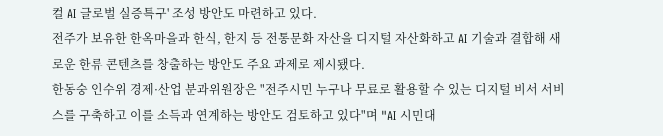컬 AI 글로벌 실증특구' 조성 방안도 마련하고 있다.
전주가 보유한 한옥마을과 한식, 한지 등 전통문화 자산을 디지털 자산화하고 AI 기술과 결합해 새로운 한류 콘텐츠를 창출하는 방안도 주요 과제로 제시됐다.
한동숭 인수위 경제·산업 분과위원장은 "전주시민 누구나 무료로 활용할 수 있는 디지털 비서 서비스를 구축하고 이를 소득과 연계하는 방안도 검토하고 있다"며 "AI 시민대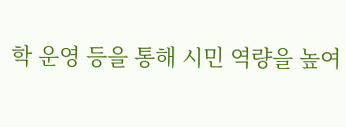학 운영 등을 통해 시민 역량을 높여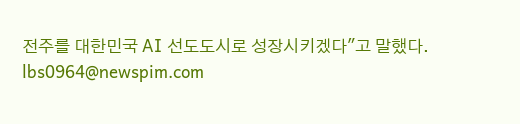전주를 대한민국 AI 선도도시로 성장시키겠다"고 말했다.
lbs0964@newspim.com